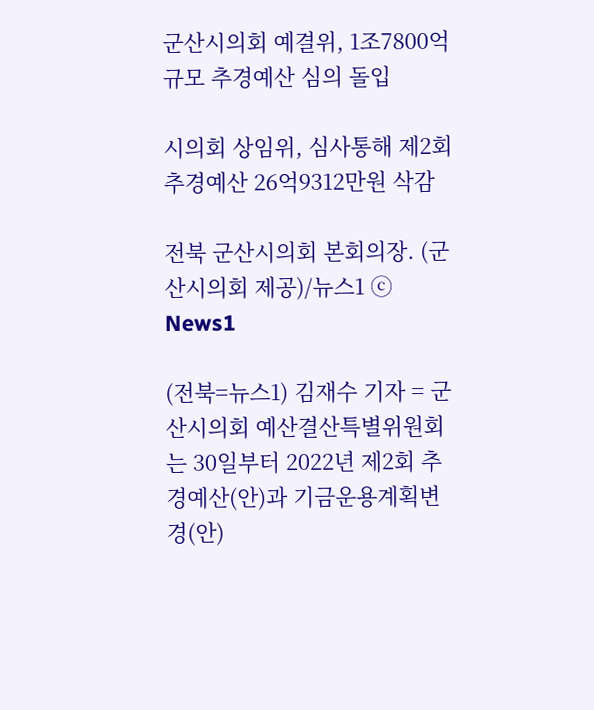군산시의회 예결위, 1조7800억 규모 추경예산 심의 돌입

시의회 상임위, 심사통해 제2회 추경예산 26억9312만원 삭감

전북 군산시의회 본회의장. (군산시의회 제공)/뉴스1 ⓒ News1

(전북=뉴스1) 김재수 기자 = 군산시의회 예산결산특별위원회는 30일부터 2022년 제2회 추경예산(안)과 기금운용계획변경(안)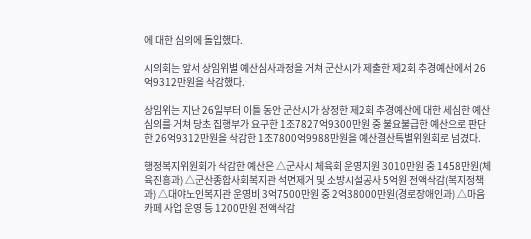에 대한 심의에 돌입했다.

시의회는 앞서 상임위별 예산심사과정을 거쳐 군산시가 제출한 제2회 추경예산에서 26억9312만원을 삭감했다.

상임위는 지난 26일부터 이틀 동안 군산시가 상정한 제2회 추경예산에 대한 세심한 예산심의를 거쳐 당초 집행부가 요구한 1조7827억9300만원 중 불요불급한 예산으로 판단한 26억9312만원을 삭감한 1조7800억9988만원을 예산결산특별위원회로 넘겼다.

행정복지위원회가 삭감한 예산은 △군사시 체육회 운영지원 3010만원 중 1458만원(체육진흥과) △군산종합사회복지관 석면제거 및 소방시설공사 5억원 전액삭감(복지정책과) △대야노인복지관 운영비 3억7500만원 중 2억38000만원(경로장애인과) △마음카페 사업 운영 등 1200만원 전액삭감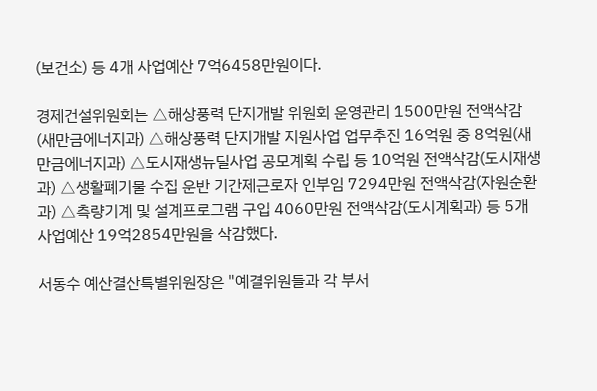(보건소) 등 4개 사업예산 7억6458만원이다.

경제건설위원회는 △해상풍력 단지개발 위원회 운영관리 1500만원 전액삭감(새만금에너지과) △해상풍력 단지개발 지원사업 업무추진 16억원 중 8억원(새만금에너지과) △도시재생뉴딜사업 공모계획 수립 등 10억원 전액삭감(도시재생과) △생활폐기물 수집 운반 기간제근로자 인부임 7294만원 전액삭감(자원순환과) △측량기계 및 설계프로그램 구입 4060만원 전액삭감(도시계획과) 등 5개 사업예산 19억2854만원을 삭감했다.

서동수 예산결산특별위원장은 "예결위원들과 각 부서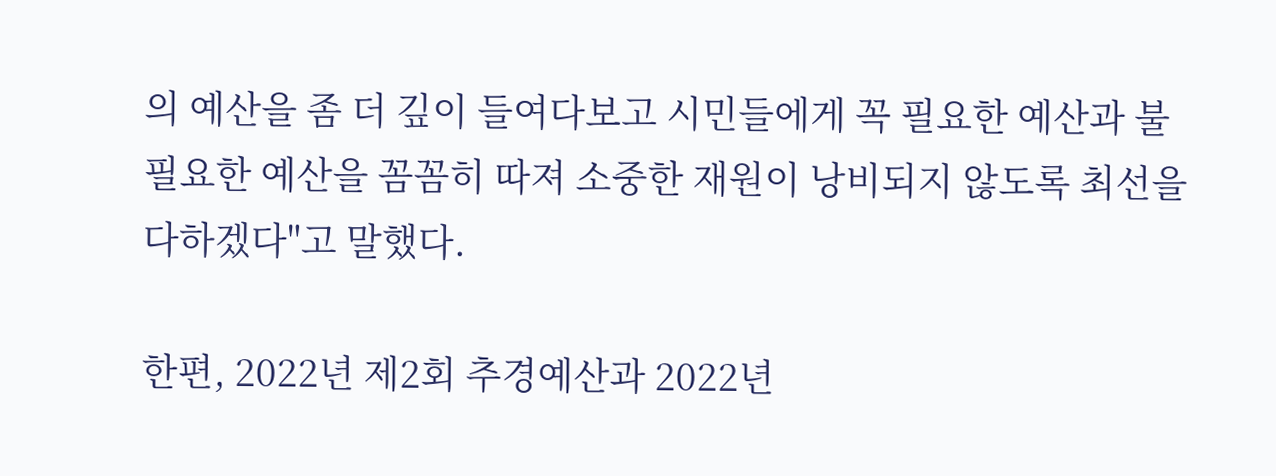의 예산을 좀 더 깊이 들여다보고 시민들에게 꼭 필요한 예산과 불필요한 예산을 꼼꼼히 따져 소중한 재원이 낭비되지 않도록 최선을 다하겠다"고 말했다.

한편, 2022년 제2회 추경예산과 2022년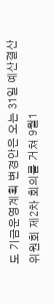도 기금운영계획 변경안은 오는 31일 예산결산위원회 제2차 회의를 거쳐 9월1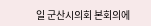일 군산시의회 본회의에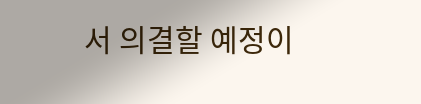서 의결할 예정이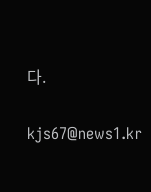다.

kjs67@news1.kr